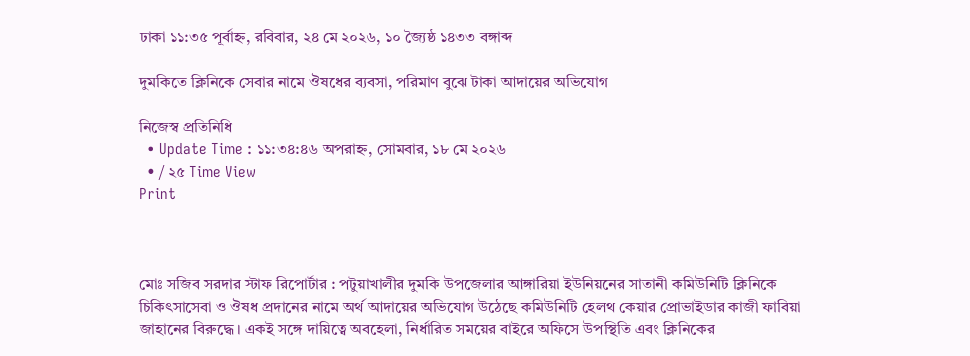ঢাকা ১১:৩৫ পূর্বাহ্ন, রবিবার, ২৪ মে ২০২৬, ১০ জ্যৈষ্ঠ ১৪৩৩ বঙ্গাব্দ

দুমকিতে ক্লিনিকে সেবার নামে ঔষধের ব্যবসা, পরিমাণ বুঝে টাকা আদায়ের অভিযোগ

নিজেস্ব প্রতিনিধি
  • Update Time : ১১:৩৪:৪৬ অপরাহ্ন, সোমবার, ১৮ মে ২০২৬
  • / ২৫ Time View
Print



মোঃ সজিব সরদার স্টাফ রিপোর্টার : পটুয়াখালীর দুমকি উপজেলার আঙ্গারিয়া ইউনিয়নের সাতানী কমিউনিটি ক্লিনিকে চিকিৎসাসেবা ও ঔষধ প্রদানের নামে অর্থ আদায়ের অভিযোগ উঠেছে কমিউনিটি হেলথ কেয়ার প্রোভাইডার কাজী ফাবিয়া জাহানের বিরুদ্ধে। একই সঙ্গে দায়িত্বে অবহেলা, নির্ধারিত সময়ের বাইরে অফিসে উপস্থিতি এবং ক্লিনিকের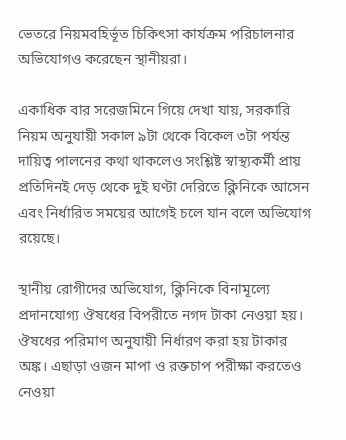ভেতরে নিয়মবহির্ভূত চিকিৎসা কার্যক্রম পরিচালনার অভিযোগও করেছেন স্থানীয়রা।

একাধিক বার সরেজমিনে গিয়ে দেখা যায়, সরকারি নিয়ম অনুযায়ী সকাল ৯টা থেকে বিকেল ৩টা পর্যন্ত দায়িত্ব পালনের কথা থাকলেও সংশ্লিষ্ট স্বাস্থ্যকর্মী প্রায় প্রতিদিনই দেড় থেকে দুই ঘণ্টা দেরিতে ক্লিনিকে আসেন এবং নির্ধারিত সময়ের আগেই চলে যান বলে অভিযোগ রয়েছে।

স্থানীয় রোগীদের অভিযোগ, ক্লিনিকে বিনামূল্যে প্রদানযোগ্য ঔষধের বিপরীতে নগদ টাকা নেওয়া হয়। ঔষধের পরিমাণ অনুযায়ী নির্ধারণ করা হয় টাকার অঙ্ক। এছাড়া ওজন মাপা ও রক্তচাপ পরীক্ষা করতেও নেওয়া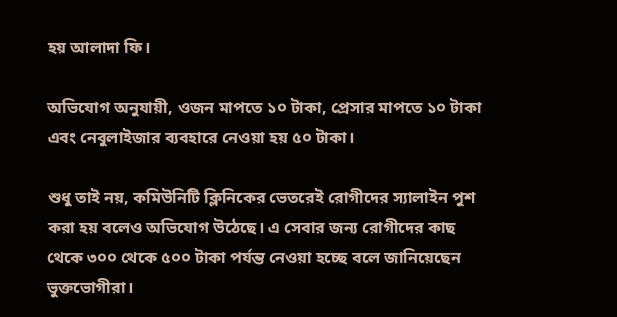হয় আলাদা ফি।

অভিযোগ অনুযায়ী, ওজন মাপতে ১০ টাকা, প্রেসার মাপতে ১০ টাকা এবং নেবুলাইজার ব্যবহারে নেওয়া হয় ৫০ টাকা।

শুধু তাই নয়, কমিউনিটি ক্লিনিকের ভেতরেই রোগীদের স্যালাইন পুশ করা হয় বলেও অভিযোগ উঠেছে। এ সেবার জন্য রোগীদের কাছ থেকে ৩০০ থেকে ৫০০ টাকা পর্যন্ত নেওয়া হচ্ছে বলে জানিয়েছেন ভুক্তভোগীরা।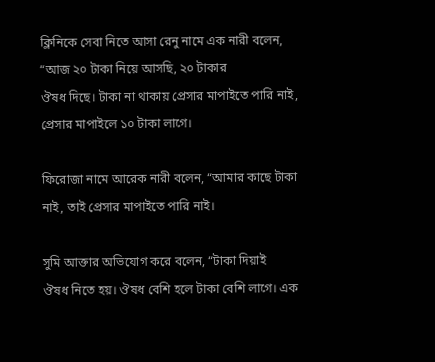ক্লিনিকে সেবা নিতে আসা রেনু নামে এক নারী বলেন, “আজ ২০ টাকা নিয়ে আসছি, ২০ টাকার
ঔষধ দিছে। টাকা না থাকায় প্রেসার মাপাইতে পারি নাই, প্রেসার মাপাইলে ১০ টাকা লাগে।

ফিরোজা নামে আরেক নারী বলেন, “আমার কাছে টাকা নাই, তাই প্রেসার মাপাইতে পারি নাই।

সুমি আক্তার অভিযোগ করে বলেন, “টাকা দিয়াই
ঔষধ নিতে হয়। ঔষধ বেশি হলে টাকা বেশি লাগে। এক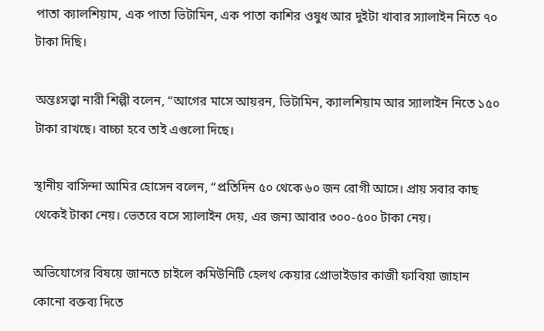পাতা ক্যালশিয়াম, এক পাতা ভিটামিন, এক পাতা কাশির ওষুধ আর দুইটা খাবার স্যালাইন নিতে ৭০ টাকা দিছি।

অন্তঃসত্ত্বা নারী শিল্পী বলেন, “আগের মাসে আয়রন, ভিটামিন, ক্যালশিয়াম আর স্যালাইন নিতে ১৫০ টাকা রাখছে। বাচ্চা হবে তাই এগুলো দিছে।

স্থানীয় বাসিন্দা আমির হোসেন বলেন, “প্রতিদিন ৫০ থেকে ৬০ জন রোগী আসে। প্রায় সবার কাছ থেকেই টাকা নেয়। ভেতরে বসে স্যালাইন দেয়, এর জন্য আবার ৩০০-৫০০ টাকা নেয়।

অভিযোগের বিষয়ে জানতে চাইলে কমিউনিটি হেলথ কেয়ার প্রোভাইডার কাজী ফাবিয়া জাহান কোনো বক্তব্য দিতে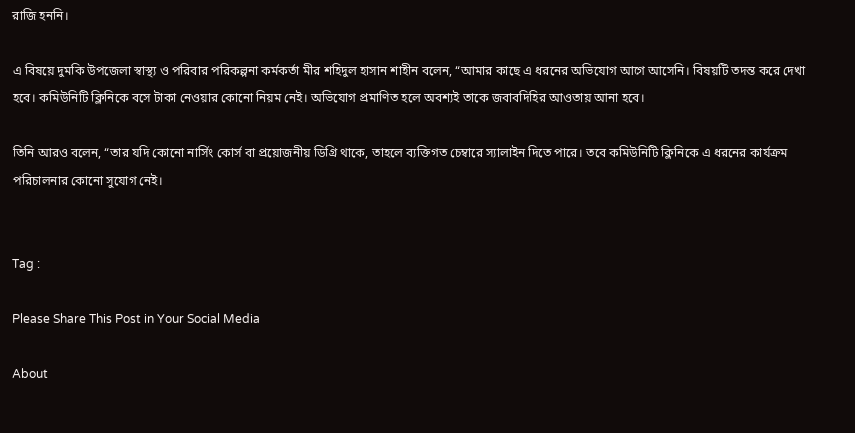রাজি হননি।

এ বিষয়ে দুমকি উপজেলা স্বাস্থ্য ও পরিবার পরিকল্পনা কর্মকর্তা মীর শহিদুল হাসান শাহীন বলেন, “আমার কাছে এ ধরনের অভিযোগ আগে আসেনি। বিষয়টি তদন্ত করে দেখা হবে। কমিউনিটি ক্লিনিকে বসে টাকা নেওয়ার কোনো নিয়ম নেই। অভিযোগ প্রমাণিত হলে অবশ্যই তাকে জবাবদিহির আওতায় আনা হবে।

তিনি আরও বলেন, “তার যদি কোনো নার্সিং কোর্স বা প্রয়োজনীয় ডিগ্রি থাকে, তাহলে ব্যক্তিগত চেম্বারে স্যালাইন দিতে পারে। তবে কমিউনিটি ক্লিনিকে এ ধরনের কার্যক্রম পরিচালনার কোনো সুযোগ নেই।


Tag :

Please Share This Post in Your Social Media

About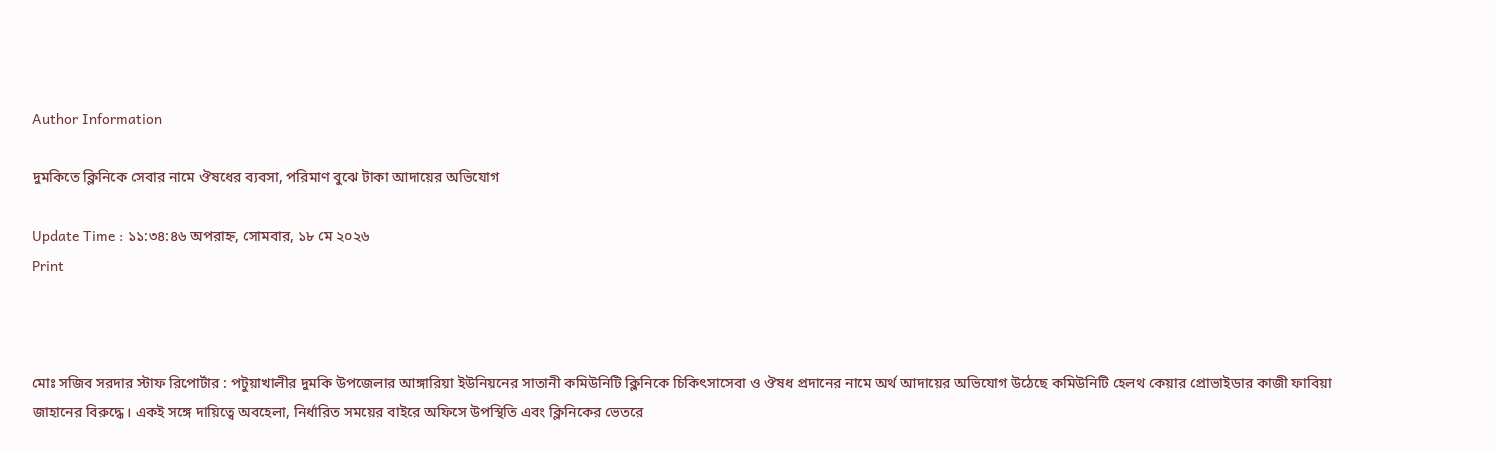Author Information

দুমকিতে ক্লিনিকে সেবার নামে ঔষধের ব্যবসা, পরিমাণ বুঝে টাকা আদায়ের অভিযোগ

Update Time : ১১:৩৪:৪৬ অপরাহ্ন, সোমবার, ১৮ মে ২০২৬
Print



মোঃ সজিব সরদার স্টাফ রিপোর্টার : পটুয়াখালীর দুমকি উপজেলার আঙ্গারিয়া ইউনিয়নের সাতানী কমিউনিটি ক্লিনিকে চিকিৎসাসেবা ও ঔষধ প্রদানের নামে অর্থ আদায়ের অভিযোগ উঠেছে কমিউনিটি হেলথ কেয়ার প্রোভাইডার কাজী ফাবিয়া জাহানের বিরুদ্ধে। একই সঙ্গে দায়িত্বে অবহেলা, নির্ধারিত সময়ের বাইরে অফিসে উপস্থিতি এবং ক্লিনিকের ভেতরে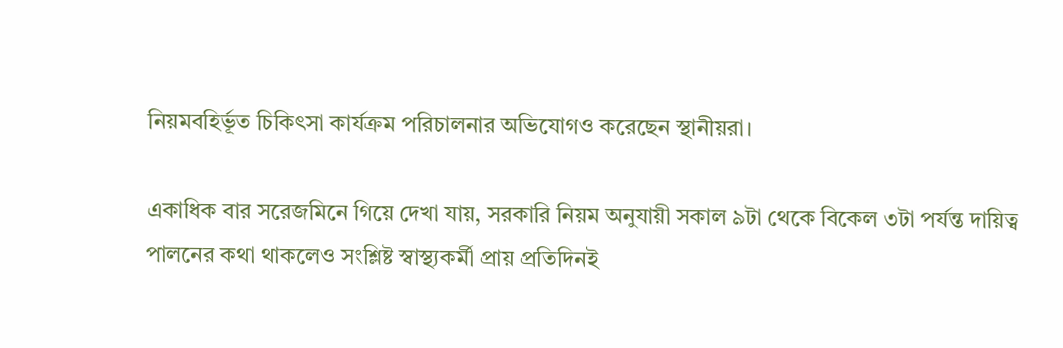নিয়মবহির্ভূত চিকিৎসা কার্যক্রম পরিচালনার অভিযোগও করেছেন স্থানীয়রা।

একাধিক বার সরেজমিনে গিয়ে দেখা যায়, সরকারি নিয়ম অনুযায়ী সকাল ৯টা থেকে বিকেল ৩টা পর্যন্ত দায়িত্ব পালনের কথা থাকলেও সংশ্লিষ্ট স্বাস্থ্যকর্মী প্রায় প্রতিদিনই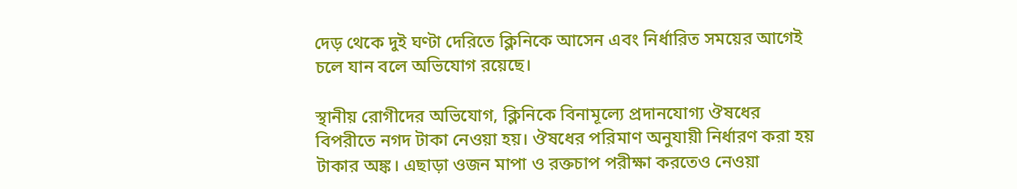দেড় থেকে দুই ঘণ্টা দেরিতে ক্লিনিকে আসেন এবং নির্ধারিত সময়ের আগেই চলে যান বলে অভিযোগ রয়েছে।

স্থানীয় রোগীদের অভিযোগ, ক্লিনিকে বিনামূল্যে প্রদানযোগ্য ঔষধের বিপরীতে নগদ টাকা নেওয়া হয়। ঔষধের পরিমাণ অনুযায়ী নির্ধারণ করা হয় টাকার অঙ্ক। এছাড়া ওজন মাপা ও রক্তচাপ পরীক্ষা করতেও নেওয়া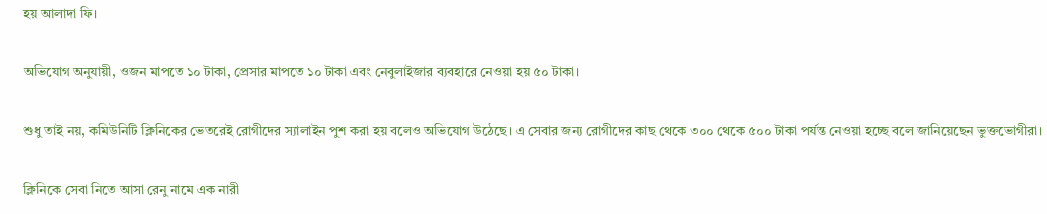হয় আলাদা ফি।

অভিযোগ অনুযায়ী, ওজন মাপতে ১০ টাকা, প্রেসার মাপতে ১০ টাকা এবং নেবুলাইজার ব্যবহারে নেওয়া হয় ৫০ টাকা।

শুধু তাই নয়, কমিউনিটি ক্লিনিকের ভেতরেই রোগীদের স্যালাইন পুশ করা হয় বলেও অভিযোগ উঠেছে। এ সেবার জন্য রোগীদের কাছ থেকে ৩০০ থেকে ৫০০ টাকা পর্যন্ত নেওয়া হচ্ছে বলে জানিয়েছেন ভুক্তভোগীরা।

ক্লিনিকে সেবা নিতে আসা রেনু নামে এক নারী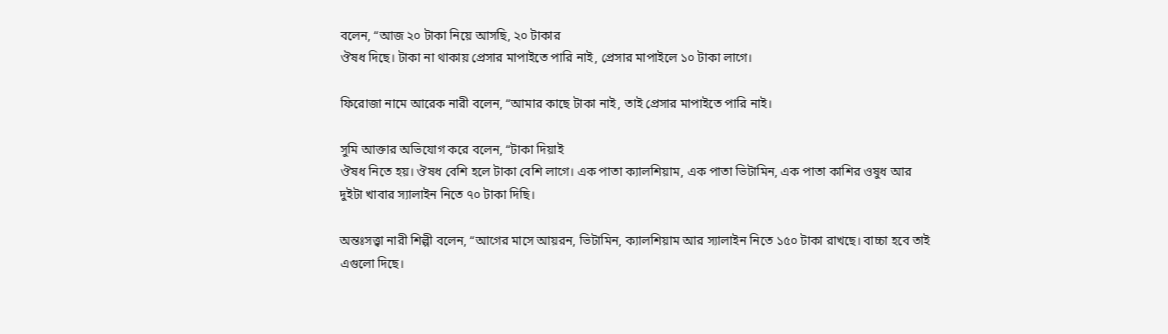বলেন, “আজ ২০ টাকা নিয়ে আসছি, ২০ টাকার
ঔষধ দিছে। টাকা না থাকায় প্রেসার মাপাইতে পারি নাই, প্রেসার মাপাইলে ১০ টাকা লাগে।

ফিরোজা নামে আরেক নারী বলেন, “আমার কাছে টাকা নাই, তাই প্রেসার মাপাইতে পারি নাই।

সুমি আক্তার অভিযোগ করে বলেন, “টাকা দিয়াই
ঔষধ নিতে হয়। ঔষধ বেশি হলে টাকা বেশি লাগে। এক পাতা ক্যালশিয়াম, এক পাতা ভিটামিন, এক পাতা কাশির ওষুধ আর দুইটা খাবার স্যালাইন নিতে ৭০ টাকা দিছি।

অন্তঃসত্ত্বা নারী শিল্পী বলেন, “আগের মাসে আয়রন, ভিটামিন, ক্যালশিয়াম আর স্যালাইন নিতে ১৫০ টাকা রাখছে। বাচ্চা হবে তাই এগুলো দিছে।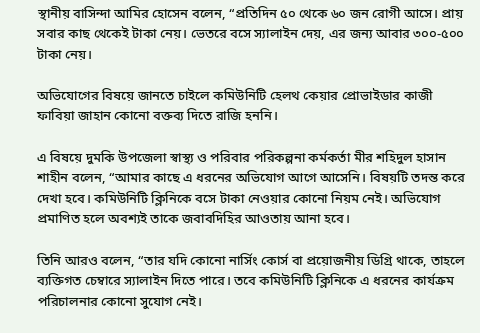স্থানীয় বাসিন্দা আমির হোসেন বলেন, “প্রতিদিন ৫০ থেকে ৬০ জন রোগী আসে। প্রায় সবার কাছ থেকেই টাকা নেয়। ভেতরে বসে স্যালাইন দেয়, এর জন্য আবার ৩০০-৫০০ টাকা নেয়।

অভিযোগের বিষয়ে জানতে চাইলে কমিউনিটি হেলথ কেয়ার প্রোভাইডার কাজী ফাবিয়া জাহান কোনো বক্তব্য দিতে রাজি হননি।

এ বিষয়ে দুমকি উপজেলা স্বাস্থ্য ও পরিবার পরিকল্পনা কর্মকর্তা মীর শহিদুল হাসান শাহীন বলেন, “আমার কাছে এ ধরনের অভিযোগ আগে আসেনি। বিষয়টি তদন্ত করে দেখা হবে। কমিউনিটি ক্লিনিকে বসে টাকা নেওয়ার কোনো নিয়ম নেই। অভিযোগ প্রমাণিত হলে অবশ্যই তাকে জবাবদিহির আওতায় আনা হবে।

তিনি আরও বলেন, “তার যদি কোনো নার্সিং কোর্স বা প্রয়োজনীয় ডিগ্রি থাকে, তাহলে ব্যক্তিগত চেম্বারে স্যালাইন দিতে পারে। তবে কমিউনিটি ক্লিনিকে এ ধরনের কার্যক্রম পরিচালনার কোনো সুযোগ নেই।